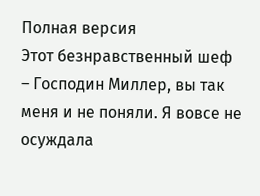Полная версия
Этот безнравственный шеф
– Господин Миллер, вы так меня и не поняли. Я вовсе не осуждала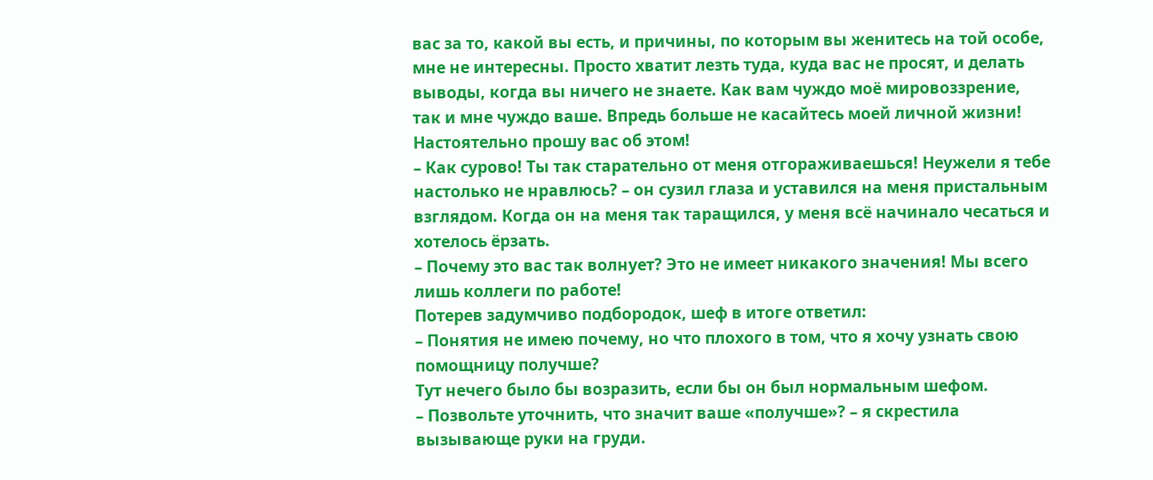вас за то, какой вы есть, и причины, по которым вы женитесь на той особе, мне не интересны. Просто хватит лезть туда, куда вас не просят, и делать выводы, когда вы ничего не знаете. Как вам чуждо моё мировоззрение, так и мне чуждо ваше. Впредь больше не касайтесь моей личной жизни! Настоятельно прошу вас об этом!
– Как сурово! Ты так старательно от меня отгораживаешься! Неужели я тебе настолько не нравлюсь? – он сузил глаза и уставился на меня пристальным взглядом. Когда он на меня так таращился, у меня всё начинало чесаться и хотелось ёрзать.
– Почему это вас так волнует? Это не имеет никакого значения! Мы всего лишь коллеги по работе!
Потерев задумчиво подбородок, шеф в итоге ответил:
– Понятия не имею почему, но что плохого в том, что я хочу узнать свою помощницу получше?
Тут нечего было бы возразить, если бы он был нормальным шефом.
– Позвольте уточнить, что значит ваше «получше»? – я скрестила вызывающе руки на груди.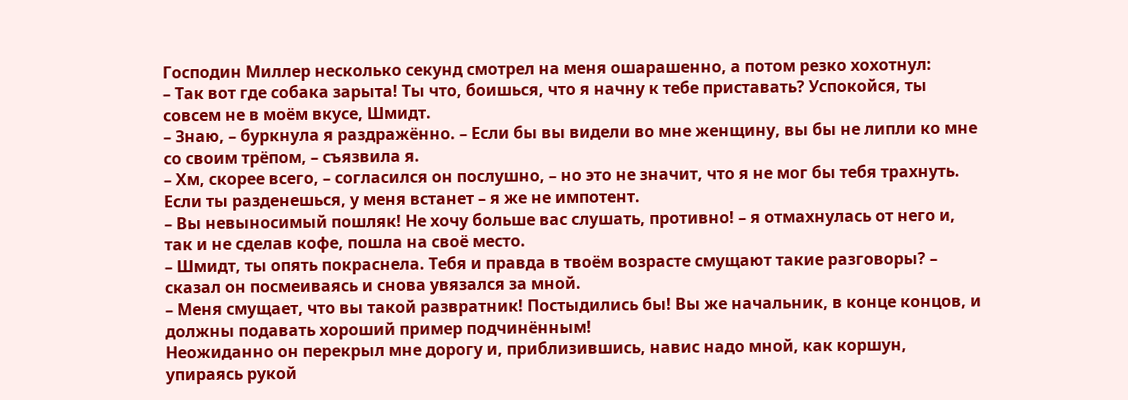Господин Миллер несколько секунд смотрел на меня ошарашенно, а потом резко хохотнул:
– Так вот где собака зарыта! Ты что, боишься, что я начну к тебе приставать? Успокойся, ты совсем не в моём вкусе, Шмидт.
– Знаю, – буркнула я раздражённо. – Если бы вы видели во мне женщину, вы бы не липли ко мне со своим трёпом, – съязвила я.
– Хм, скорее всего, – согласился он послушно, – но это не значит, что я не мог бы тебя трахнуть. Если ты разденешься, у меня встанет – я же не импотент.
– Вы невыносимый пошляк! Не хочу больше вас слушать, противно! – я отмахнулась от него и, так и не сделав кофе, пошла на своё место.
– Шмидт, ты опять покраснела. Тебя и правда в твоём возрасте смущают такие разговоры? – сказал он посмеиваясь и снова увязался за мной.
– Меня смущает, что вы такой развратник! Постыдились бы! Вы же начальник, в конце концов, и должны подавать хороший пример подчинённым!
Неожиданно он перекрыл мне дорогу и, приблизившись, навис надо мной, как коршун, упираясь рукой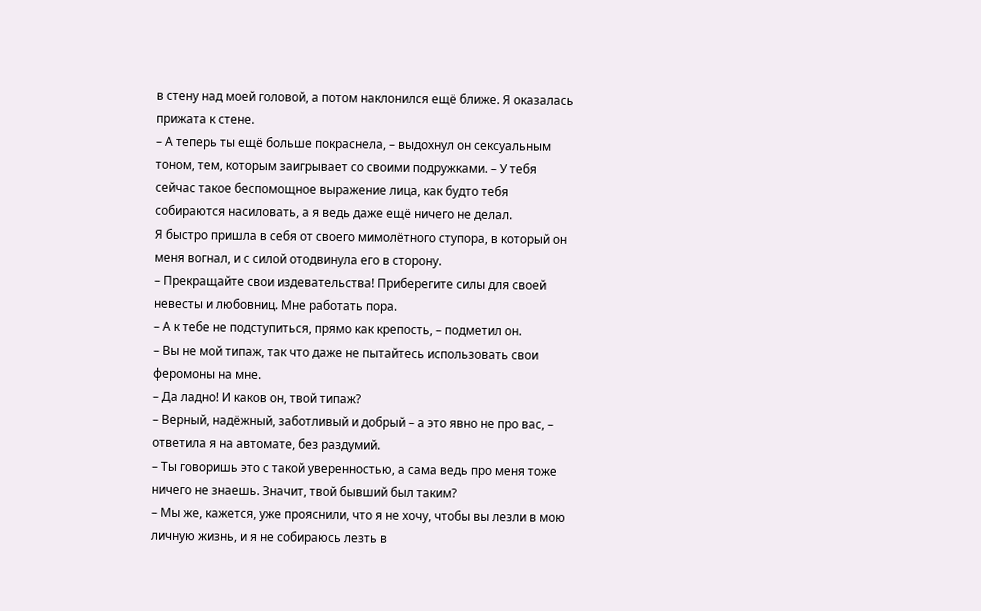в стену над моей головой, а потом наклонился ещё ближе. Я оказалась прижата к стене.
– А теперь ты ещё больше покраснела, – выдохнул он сексуальным тоном, тем, которым заигрывает со своими подружками. – У тебя сейчас такое беспомощное выражение лица, как будто тебя собираются насиловать, а я ведь даже ещё ничего не делал.
Я быстро пришла в себя от своего мимолётного ступора, в который он меня вогнал, и с силой отодвинула его в сторону.
– Прекращайте свои издевательства! Приберегите силы для своей невесты и любовниц. Мне работать пора.
– А к тебе не подступиться, прямо как крепость, – подметил он.
– Вы не мой типаж, так что даже не пытайтесь использовать свои феромоны на мне.
– Да ладно! И каков он, твой типаж?
– Верный, надёжный, заботливый и добрый – а это явно не про вас, – ответила я на автомате, без раздумий.
– Ты говоришь это с такой уверенностью, а сама ведь про меня тоже ничего не знаешь. Значит, твой бывший был таким?
– Мы же, кажется, уже прояснили, что я не хочу, чтобы вы лезли в мою личную жизнь, и я не собираюсь лезть в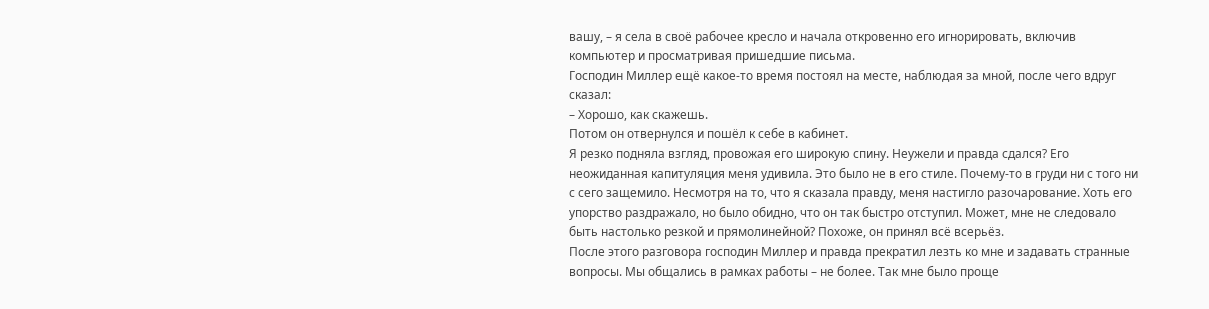вашу, – я села в своё рабочее кресло и начала откровенно его игнорировать, включив компьютер и просматривая пришедшие письма.
Господин Миллер ещё какое-то время постоял на месте, наблюдая за мной, после чего вдруг сказал:
– Хорошо, как скажешь.
Потом он отвернулся и пошёл к себе в кабинет.
Я резко подняла взгляд, провожая его широкую спину. Неужели и правда сдался? Его неожиданная капитуляция меня удивила. Это было не в его стиле. Почему-то в груди ни с того ни с сего защемило. Несмотря на то, что я сказала правду, меня настигло разочарование. Хоть его упорство раздражало, но было обидно, что он так быстро отступил. Может, мне не следовало быть настолько резкой и прямолинейной? Похоже, он принял всё всерьёз.
После этого разговора господин Миллер и правда прекратил лезть ко мне и задавать странные вопросы. Мы общались в рамках работы – не более. Так мне было проще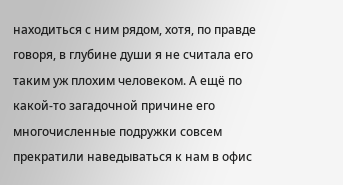находиться с ним рядом, хотя, по правде говоря, в глубине души я не считала его таким уж плохим человеком. А ещё по какой-то загадочной причине его многочисленные подружки совсем прекратили наведываться к нам в офис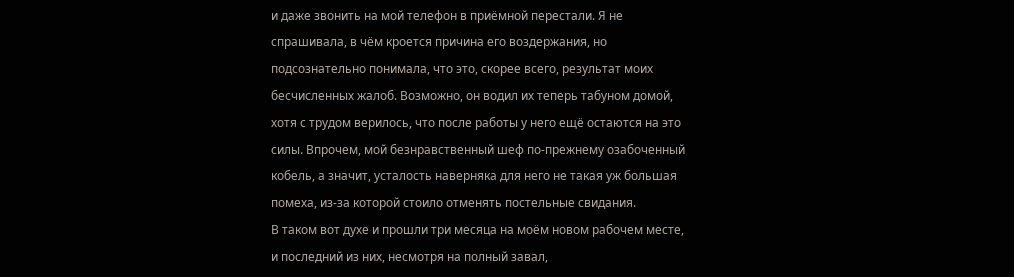и даже звонить на мой телефон в приёмной перестали. Я не спрашивала, в чём кроется причина его воздержания, но подсознательно понимала, что это, скорее всего, результат моих бесчисленных жалоб. Возможно, он водил их теперь табуном домой, хотя с трудом верилось, что после работы у него ещё остаются на это силы. Впрочем, мой безнравственный шеф по-прежнему озабоченный кобель, а значит, усталость наверняка для него не такая уж большая помеха, из-за которой стоило отменять постельные свидания.
В таком вот духе и прошли три месяца на моём новом рабочем месте, и последний из них, несмотря на полный завал,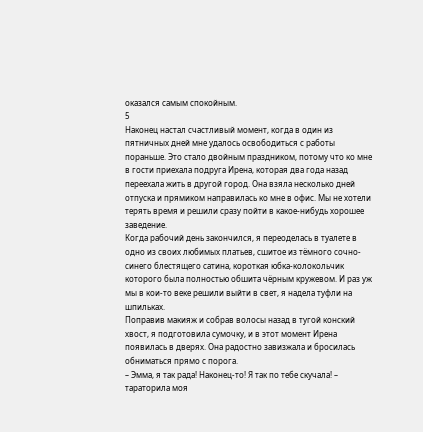оказался самым спокойным.
5
Наконец настал счастливый момент, когда в один из пятничных дней мне удалось освободиться с работы пораньше. Это стало двойным праздником, потому что ко мне в гости приехала подруга Ирена, которая два года назад переехала жить в другой город. Она взяла несколько дней отпуска и прямиком направилась ко мне в офис. Мы не хотели терять время и решили сразу пойти в какое-нибудь хорошее заведение.
Когда рабочий день закончился, я переоделась в туалете в одно из своих любимых платьев, сшитое из тёмного сочно-синего блестящего сатина, короткая юбка-колокольчик которого была полностью обшита чёрным кружевом. И раз уж мы в кои-то веке решили выйти в свет, я надела туфли на шпильках.
Поправив макияж и собрав волосы назад в тугой конский хвост, я подготовила сумочку, и в этот момент Ирена появилась в дверях. Она радостно завизжала и бросилась обниматься прямо с порога.
– Эмма, я так рада! Наконец-то! Я так по тебе скучала! – тараторила моя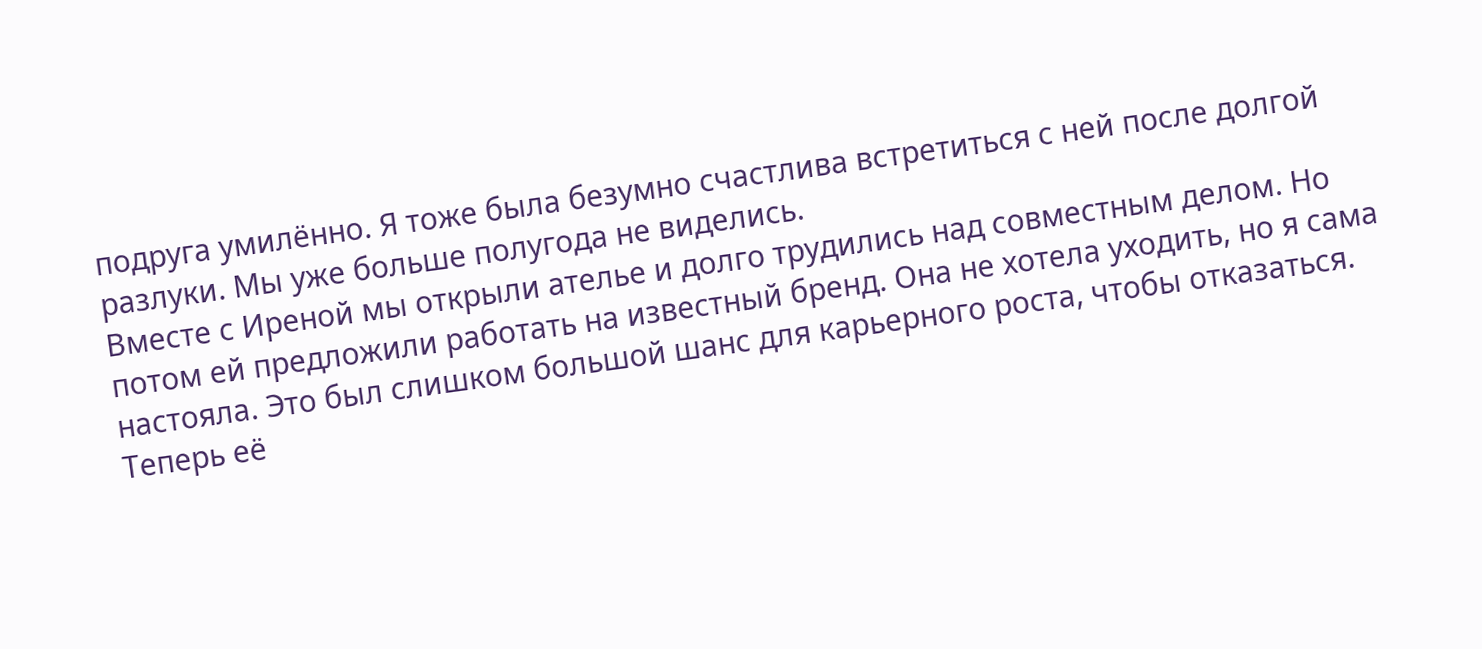подруга умилённо. Я тоже была безумно счастлива встретиться с ней после долгой разлуки. Мы уже больше полугода не виделись.
Вместе с Иреной мы открыли ателье и долго трудились над совместным делом. Но потом ей предложили работать на известный бренд. Она не хотела уходить, но я сама настояла. Это был слишком большой шанс для карьерного роста, чтобы отказаться. Теперь её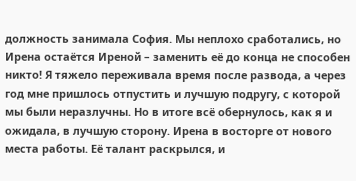должность занимала София. Мы неплохо сработались, но Ирена остаётся Иреной – заменить её до конца не способен никто! Я тяжело переживала время после развода, а через год мне пришлось отпустить и лучшую подругу, с которой мы были неразлучны. Но в итоге всё обернулось, как я и ожидала, в лучшую сторону. Ирена в восторге от нового места работы. Её талант раскрылся, и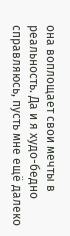она воплощает свои мечты в реальность. Да и я худо-бедно справляюсь, пусть мне ещё далеко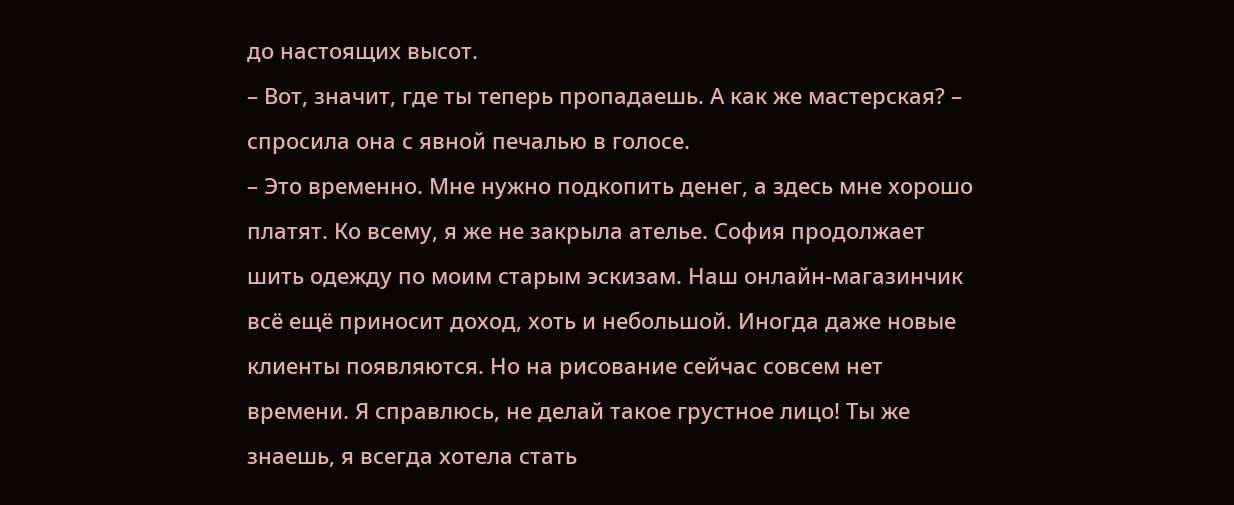до настоящих высот.
– Вот, значит, где ты теперь пропадаешь. А как же мастерская? – спросила она с явной печалью в голосе.
– Это временно. Мне нужно подкопить денег, а здесь мне хорошо платят. Ко всему, я же не закрыла ателье. София продолжает шить одежду по моим старым эскизам. Наш онлайн-магазинчик всё ещё приносит доход, хоть и небольшой. Иногда даже новые клиенты появляются. Но на рисование сейчас совсем нет времени. Я справлюсь, не делай такое грустное лицо! Ты же знаешь, я всегда хотела стать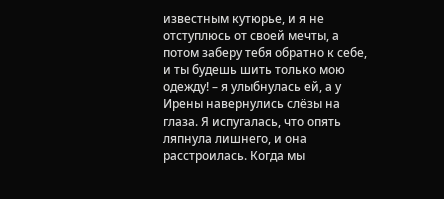известным кутюрье, и я не отступлюсь от своей мечты, а потом заберу тебя обратно к себе, и ты будешь шить только мою одежду! – я улыбнулась ей, а у Ирены навернулись слёзы на глаза. Я испугалась, что опять ляпнула лишнего, и она расстроилась. Когда мы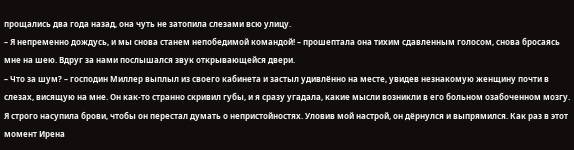прощались два года назад, она чуть не затопила слезами всю улицу.
– Я непременно дождусь, и мы снова станем непобедимой командой! – прошептала она тихим сдавленным голосом, снова бросаясь мне на шею. Вдруг за нами послышался звук открывающейся двери.
– Что за шум? – господин Миллер выплыл из своего кабинета и застыл удивлённо на месте, увидев незнакомую женщину почти в слезах, висящую на мне. Он как-то странно скривил губы, и я сразу угадала, какие мысли возникли в его больном озабоченном мозгу. Я строго насупила брови, чтобы он перестал думать о непристойностях. Уловив мой настрой, он дёрнулся и выпрямился. Как раз в этот момент Ирена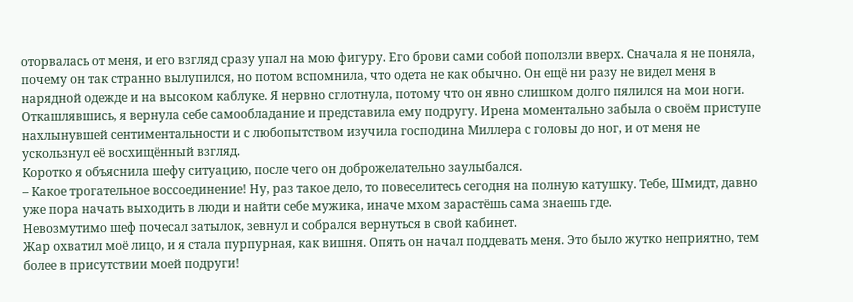оторвалась от меня, и его взгляд сразу упал на мою фигуру. Его брови сами собой поползли вверх. Сначала я не поняла, почему он так странно вылупился, но потом вспомнила, что одета не как обычно. Он ещё ни разу не видел меня в нарядной одежде и на высоком каблуке. Я нервно сглотнула, потому что он явно слишком долго пялился на мои ноги.
Откашлявшись, я вернула себе самообладание и представила ему подругу. Ирена моментально забыла о своём приступе нахлынувшей сентиментальности и с любопытством изучила господина Миллера с головы до ног, и от меня не ускользнул её восхищённый взгляд.
Коротко я объяснила шефу ситуацию, после чего он доброжелательно заулыбался.
– Какое трогательное воссоединение! Ну, раз такое дело, то повеселитесь сегодня на полную катушку. Тебе, Шмидт, давно уже пора начать выходить в люди и найти себе мужика, иначе мхом зарастёшь сама знаешь где.
Невозмутимо шеф почесал затылок, зевнул и собрался вернуться в свой кабинет.
Жар охватил моё лицо, и я стала пурпурная, как вишня. Опять он начал поддевать меня. Это было жутко неприятно, тем более в присутствии моей подруги!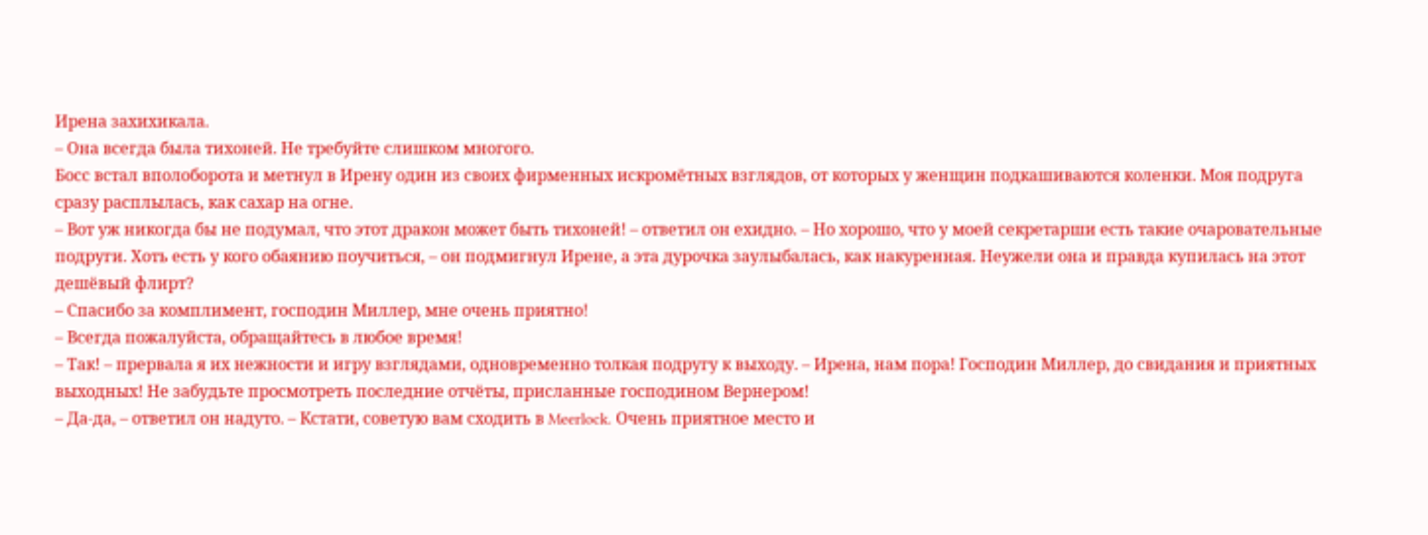Ирена захихикала.
– Она всегда была тихоней. Не требуйте слишком многого.
Босс встал вполоборота и метнул в Ирену один из своих фирменных искромётных взглядов, от которых у женщин подкашиваются коленки. Моя подруга сразу расплылась, как сахар на огне.
– Вот уж никогда бы не подумал, что этот дракон может быть тихоней! – ответил он ехидно. – Но хорошо, что у моей секретарши есть такие очаровательные подруги. Хоть есть у кого обаянию поучиться, – он подмигнул Ирене, а эта дурочка заулыбалась, как накуренная. Неужели она и правда купилась на этот дешёвый флирт?
– Спасибо за комплимент, господин Миллер, мне очень приятно!
– Всегда пожалуйста, обращайтесь в любое время!
– Так! – прервала я их нежности и игру взглядами, одновременно толкая подругу к выходу. – Ирена, нам пора! Господин Миллер, до свидания и приятных выходных! Не забудьте просмотреть последние отчёты, присланные господином Вернером!
– Да-да, – ответил он надуто. – Кстати, советую вам сходить в Meerlock. Очень приятное место и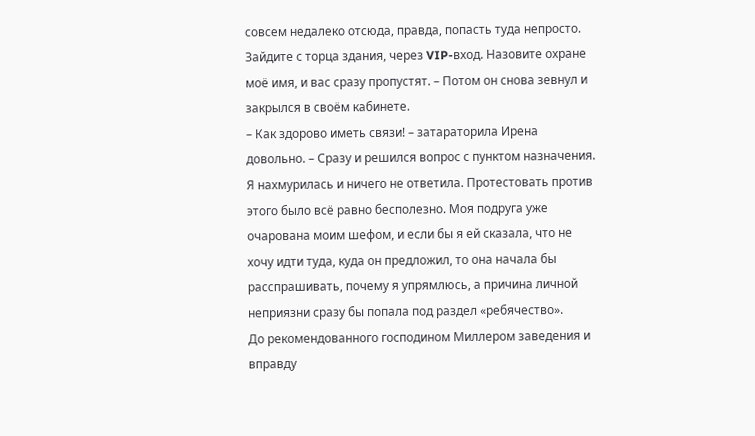совсем недалеко отсюда, правда, попасть туда непросто. Зайдите с торца здания, через VIP-вход. Назовите охране моё имя, и вас сразу пропустят. – Потом он снова зевнул и закрылся в своём кабинете.
– Как здорово иметь связи! – затараторила Ирена довольно. – Сразу и решился вопрос с пунктом назначения.
Я нахмурилась и ничего не ответила. Протестовать против этого было всё равно бесполезно. Моя подруга уже очарована моим шефом, и если бы я ей сказала, что не хочу идти туда, куда он предложил, то она начала бы расспрашивать, почему я упрямлюсь, а причина личной неприязни сразу бы попала под раздел «ребячество».
До рекомендованного господином Миллером заведения и вправду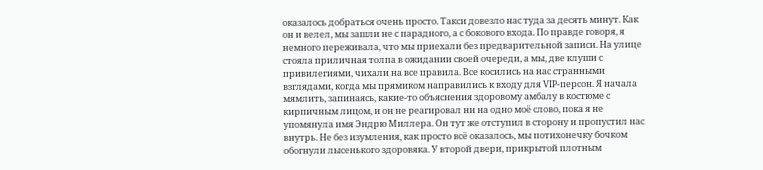оказалось добраться очень просто. Такси довезло нас туда за десять минут. Как он и велел, мы зашли не с парадного, а с бокового входа. По правде говоря, я немного переживала, что мы приехали без предварительной записи. На улице стояла приличная толпа в ожидании своей очереди, а мы, две клуши с привилегиями, чихали на все правила. Все косились на нас странными взглядами, когда мы прямиком направились к входу для VIP-персон. Я начала мямлить, запинаясь, какие-то объяснения здоровому амбалу в костюме с кирпичным лицом, и он не реагировал ни на одно моё слово, пока я не упомянула имя Эндрю Миллера. Он тут же отступил в сторону и пропустил нас внутрь. Не без изумления, как просто всё оказалось, мы потихонечку бочком обогнули лысенького здоровяка. У второй двери, прикрытой плотным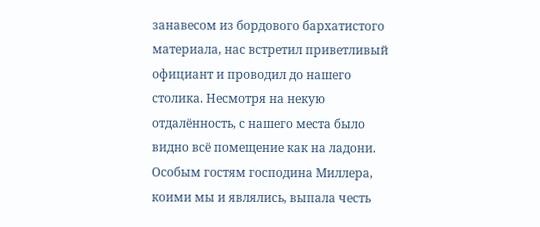занавесом из бордового бархатистого материала, нас встретил приветливый официант и проводил до нашего столика. Несмотря на некую отдалённость, с нашего места было видно всё помещение как на ладони. Особым гостям господина Миллера, коими мы и являлись, выпала честь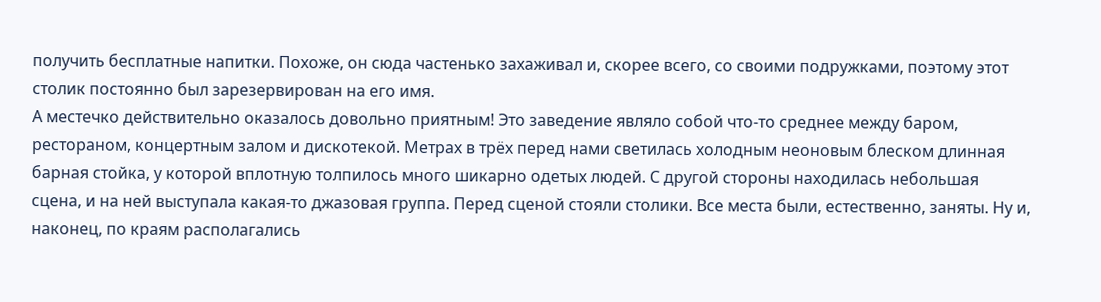получить бесплатные напитки. Похоже, он сюда частенько захаживал и, скорее всего, со своими подружками, поэтому этот столик постоянно был зарезервирован на его имя.
А местечко действительно оказалось довольно приятным! Это заведение являло собой что-то среднее между баром, рестораном, концертным залом и дискотекой. Метрах в трёх перед нами светилась холодным неоновым блеском длинная барная стойка, у которой вплотную толпилось много шикарно одетых людей. С другой стороны находилась небольшая сцена, и на ней выступала какая-то джазовая группа. Перед сценой стояли столики. Все места были, естественно, заняты. Ну и, наконец, по краям располагались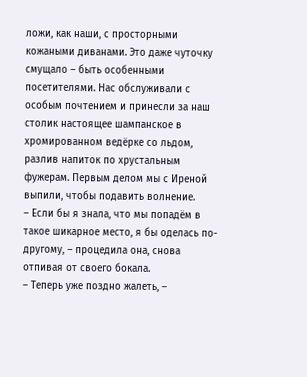ложи, как наши, с просторными кожаными диванами. Это даже чуточку смущало – быть особенными посетителями. Нас обслуживали с особым почтением и принесли за наш столик настоящее шампанское в хромированном ведёрке со льдом, разлив напиток по хрустальным фужерам. Первым делом мы с Иреной выпили, чтобы подавить волнение.
– Если бы я знала, что мы попадём в такое шикарное место, я бы оделась по-другому, – процедила она, снова отпивая от своего бокала.
– Теперь уже поздно жалеть, –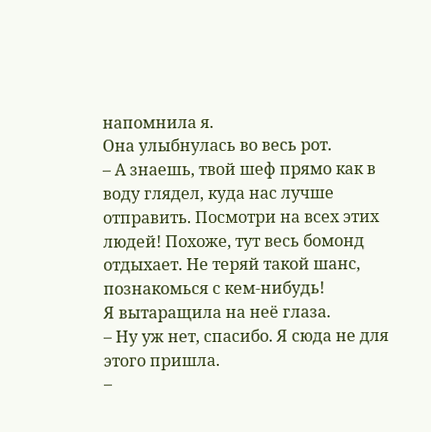напомнила я.
Она улыбнулась во весь рот.
– А знаешь, твой шеф прямо как в воду глядел, куда нас лучше отправить. Посмотри на всех этих людей! Похоже, тут весь бомонд отдыхает. Не теряй такой шанс, познакомься с кем-нибудь!
Я вытаращила на неё глаза.
– Ну уж нет, спасибо. Я сюда не для этого пришла.
–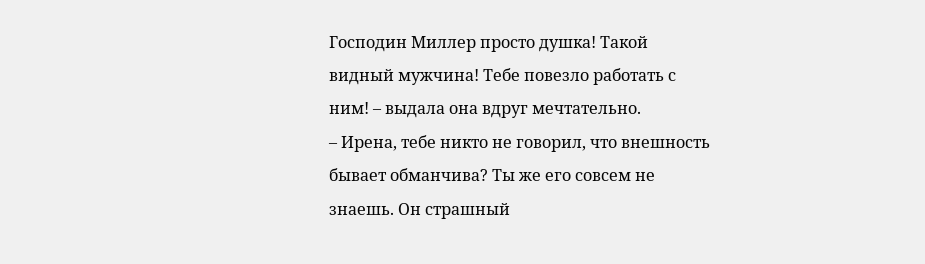Господин Миллер просто душка! Такой видный мужчина! Тебе повезло работать с ним! – выдала она вдруг мечтательно.
– Ирена, тебе никто не говорил, что внешность бывает обманчива? Ты же его совсем не знаешь. Он страшный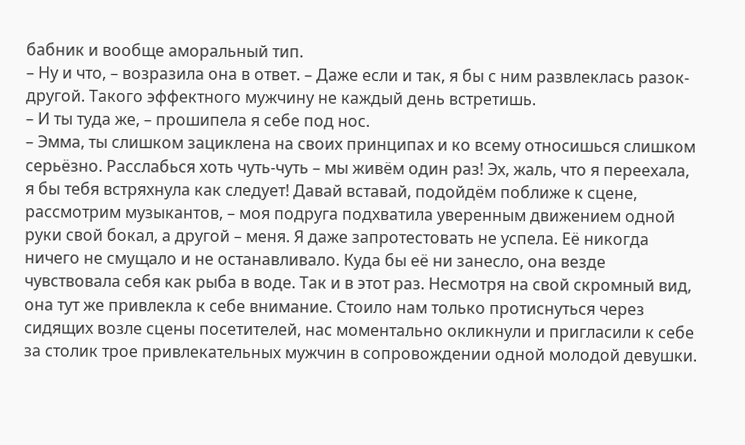бабник и вообще аморальный тип.
– Ну и что, – возразила она в ответ. – Даже если и так, я бы с ним развлеклась разок-другой. Такого эффектного мужчину не каждый день встретишь.
– И ты туда же, – прошипела я себе под нос.
– Эмма, ты слишком зациклена на своих принципах и ко всему относишься слишком серьёзно. Расслабься хоть чуть-чуть – мы живём один раз! Эх, жаль, что я переехала, я бы тебя встряхнула как следует! Давай вставай, подойдём поближе к сцене, рассмотрим музыкантов, – моя подруга подхватила уверенным движением одной руки свой бокал, а другой – меня. Я даже запротестовать не успела. Её никогда ничего не смущало и не останавливало. Куда бы её ни занесло, она везде чувствовала себя как рыба в воде. Так и в этот раз. Несмотря на свой скромный вид, она тут же привлекла к себе внимание. Стоило нам только протиснуться через сидящих возле сцены посетителей, нас моментально окликнули и пригласили к себе за столик трое привлекательных мужчин в сопровождении одной молодой девушки.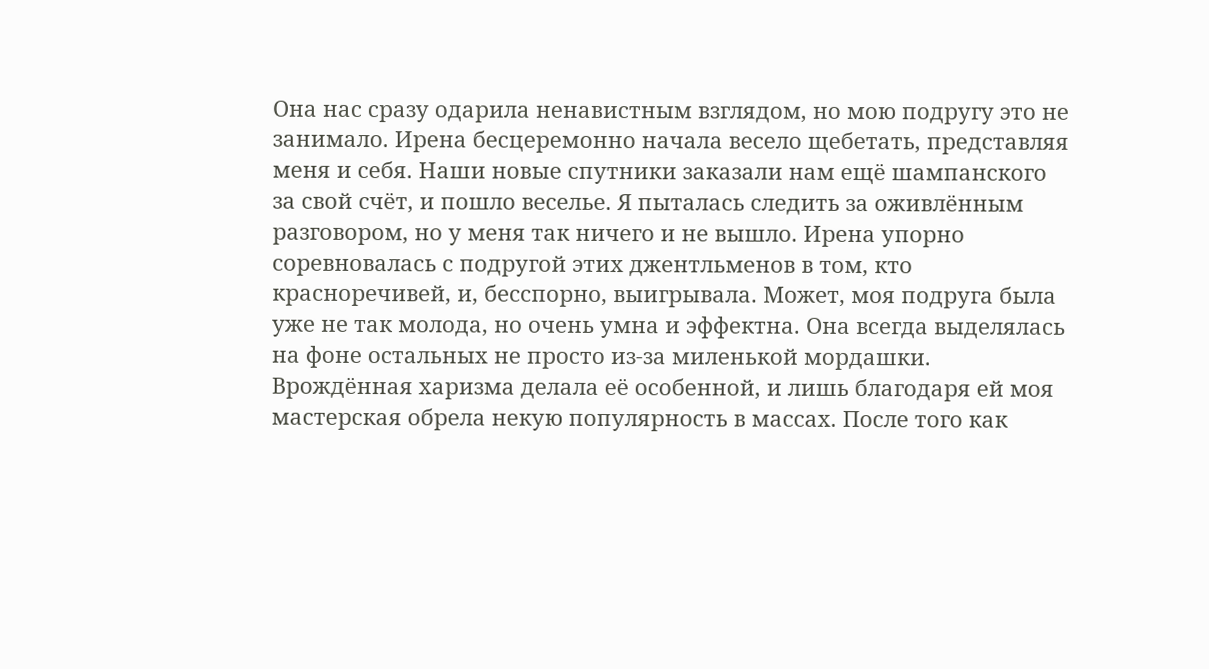Она нас сразу одарила ненавистным взглядом, но мою подругу это не занимало. Ирена бесцеремонно начала весело щебетать, представляя меня и себя. Наши новые спутники заказали нам ещё шампанского за свой счёт, и пошло веселье. Я пыталась следить за оживлённым разговором, но у меня так ничего и не вышло. Ирена упорно соревновалась с подругой этих джентльменов в том, кто красноречивей, и, бесспорно, выигрывала. Может, моя подруга была уже не так молода, но очень умна и эффектна. Она всегда выделялась на фоне остальных не просто из-за миленькой мордашки. Врождённая харизма делала её особенной, и лишь благодаря ей моя мастерская обрела некую популярность в массах. После того как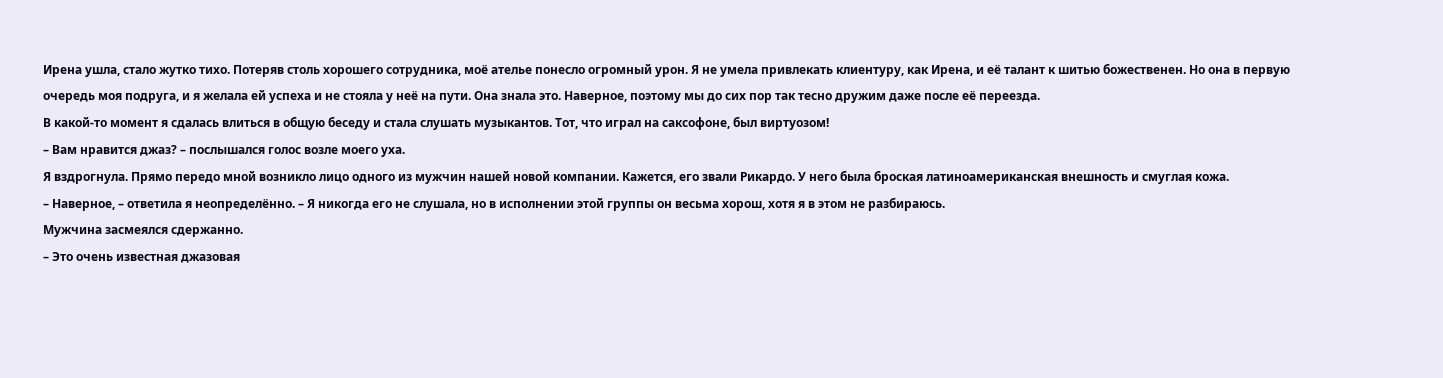Ирена ушла, стало жутко тихо. Потеряв столь хорошего сотрудника, моё ателье понесло огромный урон. Я не умела привлекать клиентуру, как Ирена, и её талант к шитью божественен. Но она в первую очередь моя подруга, и я желала ей успеха и не стояла у неё на пути. Она знала это. Наверное, поэтому мы до сих пор так тесно дружим даже после её переезда.
В какой-то момент я сдалась влиться в общую беседу и стала слушать музыкантов. Тот, что играл на саксофоне, был виртуозом!
– Вам нравится джаз? – послышался голос возле моего уха.
Я вздрогнула. Прямо передо мной возникло лицо одного из мужчин нашей новой компании. Кажется, его звали Рикардо. У него была броская латиноамериканская внешность и смуглая кожа.
– Наверное, – ответила я неопределённо. – Я никогда его не слушала, но в исполнении этой группы он весьма хорош, хотя я в этом не разбираюсь.
Мужчина засмеялся сдержанно.
– Это очень известная джазовая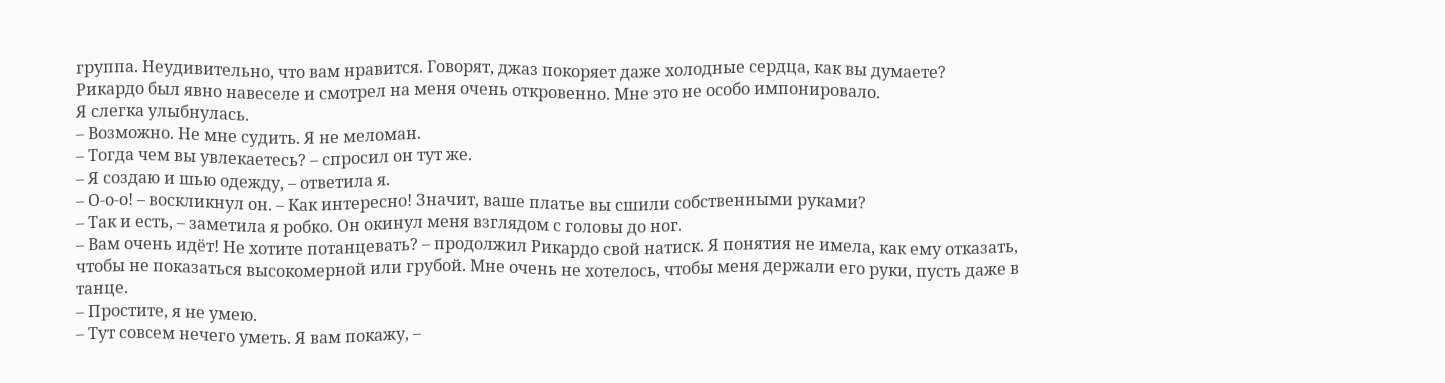группа. Неудивительно, что вам нравится. Говорят, джаз покоряет даже холодные сердца, как вы думаете?
Рикардо был явно навеселе и смотрел на меня очень откровенно. Мне это не особо импонировало.
Я слегка улыбнулась.
– Возможно. Не мне судить. Я не меломан.
– Тогда чем вы увлекаетесь? – спросил он тут же.
– Я создаю и шью одежду, – ответила я.
– О-о-о! – воскликнул он. – Как интересно! Значит, ваше платье вы сшили собственными руками?
– Так и есть, – заметила я робко. Он окинул меня взглядом с головы до ног.
– Вам очень идёт! Не хотите потанцевать? – продолжил Рикардо свой натиск. Я понятия не имела, как ему отказать, чтобы не показаться высокомерной или грубой. Мне очень не хотелось, чтобы меня держали его руки, пусть даже в танце.
– Простите, я не умею.
– Тут совсем нечего уметь. Я вам покажу, –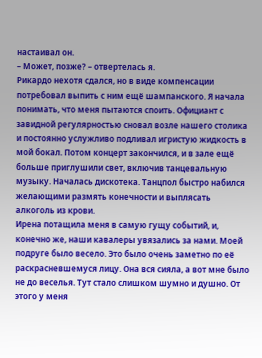настаивал он.
– Может, позже? – отвертелась я.
Рикардо нехотя сдался, но в виде компенсации потребовал выпить с ним ещё шампанского. Я начала понимать, что меня пытаются споить. Официант с завидной регулярностью сновал возле нашего столика и постоянно услужливо подливал игристую жидкость в мой бокал. Потом концерт закончился, и в зале ещё больше приглушили свет, включив танцевальную музыку. Началась дискотека. Танцпол быстро набился желающими размять конечности и выплясать алкоголь из крови.
Ирена потащила меня в самую гущу событий, и, конечно же, наши кавалеры увязались за нами. Моей подруге было весело. Это было очень заметно по её раскрасневшемуся лицу. Она вся сияла, а вот мне было не до веселья. Тут стало слишком шумно и душно. От этого у меня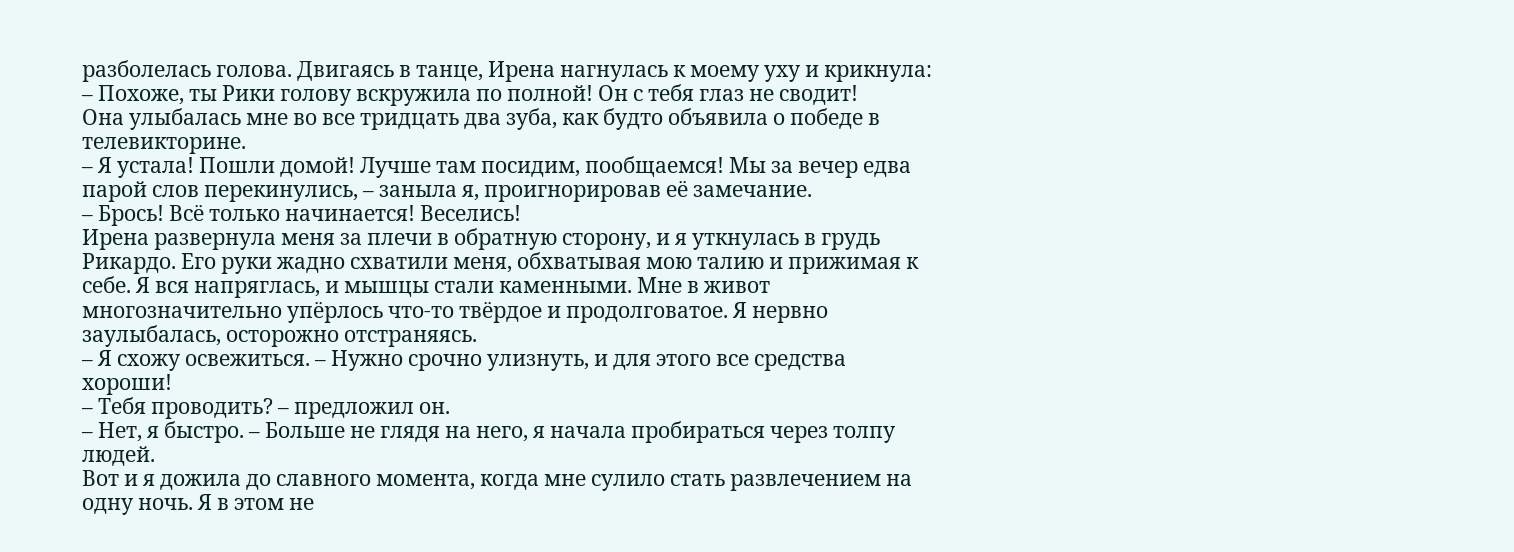разболелась голова. Двигаясь в танце, Ирена нагнулась к моему уху и крикнула:
– Похоже, ты Рики голову вскружила по полной! Он с тебя глаз не сводит!
Она улыбалась мне во все тридцать два зуба, как будто объявила о победе в телевикторине.
– Я устала! Пошли домой! Лучше там посидим, пообщаемся! Мы за вечер едва парой слов перекинулись, – заныла я, проигнорировав её замечание.
– Брось! Всё только начинается! Веселись!
Ирена развернула меня за плечи в обратную сторону, и я уткнулась в грудь Рикардо. Его руки жадно схватили меня, обхватывая мою талию и прижимая к себе. Я вся напряглась, и мышцы стали каменными. Мне в живот многозначительно упёрлось что-то твёрдое и продолговатое. Я нервно заулыбалась, осторожно отстраняясь.
– Я схожу освежиться. – Нужно срочно улизнуть, и для этого все средства хороши!
– Тебя проводить? – предложил он.
– Нет, я быстро. – Больше не глядя на него, я начала пробираться через толпу людей.
Вот и я дожила до славного момента, когда мне сулило стать развлечением на одну ночь. Я в этом не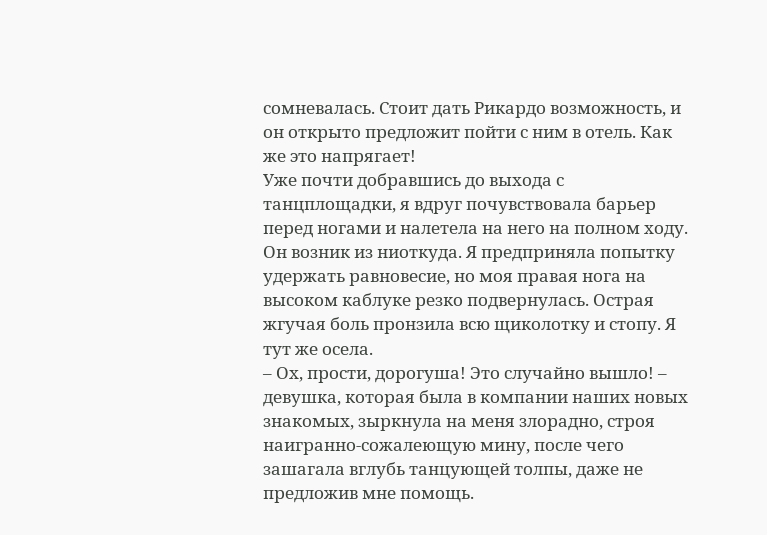сомневалась. Стоит дать Рикардо возможность, и он открыто предложит пойти с ним в отель. Как же это напрягает!
Уже почти добравшись до выхода с танцплощадки, я вдруг почувствовала барьер перед ногами и налетела на него на полном ходу. Он возник из ниоткуда. Я предприняла попытку удержать равновесие, но моя правая нога на высоком каблуке резко подвернулась. Острая жгучая боль пронзила всю щиколотку и стопу. Я тут же осела.
– Ох, прости, дорогуша! Это случайно вышло! – девушка, которая была в компании наших новых знакомых, зыркнула на меня злорадно, строя наигранно-сожалеющую мину, после чего зашагала вглубь танцующей толпы, даже не предложив мне помощь.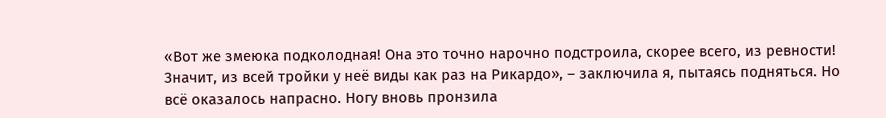«Вот же змеюка подколодная! Она это точно нарочно подстроила, скорее всего, из ревности! Значит, из всей тройки у неё виды как раз на Рикардо», – заключила я, пытаясь подняться. Но всё оказалось напрасно. Ногу вновь пронзила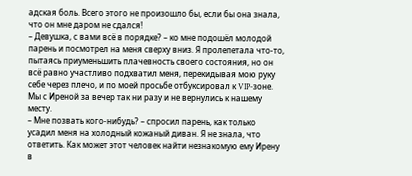адская боль. Всего этого не произошло бы, если бы она знала, что он мне даром не сдался!
– Девушка, с вами всё в порядке? – ко мне подошёл молодой парень и посмотрел на меня сверху вниз. Я пролепетала что-то, пытаясь приуменьшить плачевность своего состояния, но он всё равно участливо подхватил меня, перекидывая мою руку себе через плечо, и по моей просьбе отбуксировал к VIP-зоне. Мы с Иреной за вечер так ни разу и не вернулись к нашему месту.
– Мне позвать кого-нибудь? – спросил парень, как только усадил меня на холодный кожаный диван. Я не знала, что ответить. Как может этот человек найти незнакомую ему Ирену в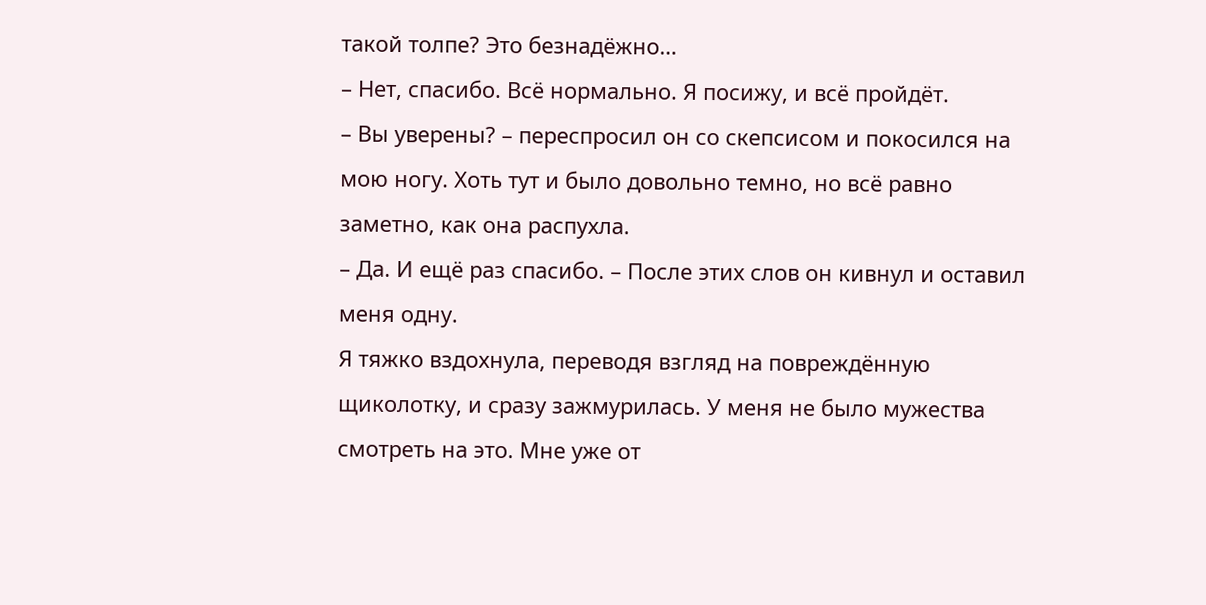такой толпе? Это безнадёжно…
– Нет, спасибо. Всё нормально. Я посижу, и всё пройдёт.
– Вы уверены? – переспросил он со скепсисом и покосился на мою ногу. Хоть тут и было довольно темно, но всё равно заметно, как она распухла.
– Да. И ещё раз спасибо. – После этих слов он кивнул и оставил меня одну.
Я тяжко вздохнула, переводя взгляд на повреждённую щиколотку, и сразу зажмурилась. У меня не было мужества смотреть на это. Мне уже от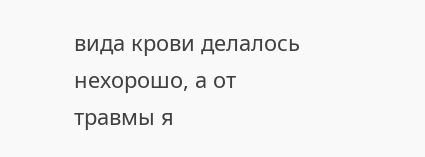вида крови делалось нехорошо, а от травмы я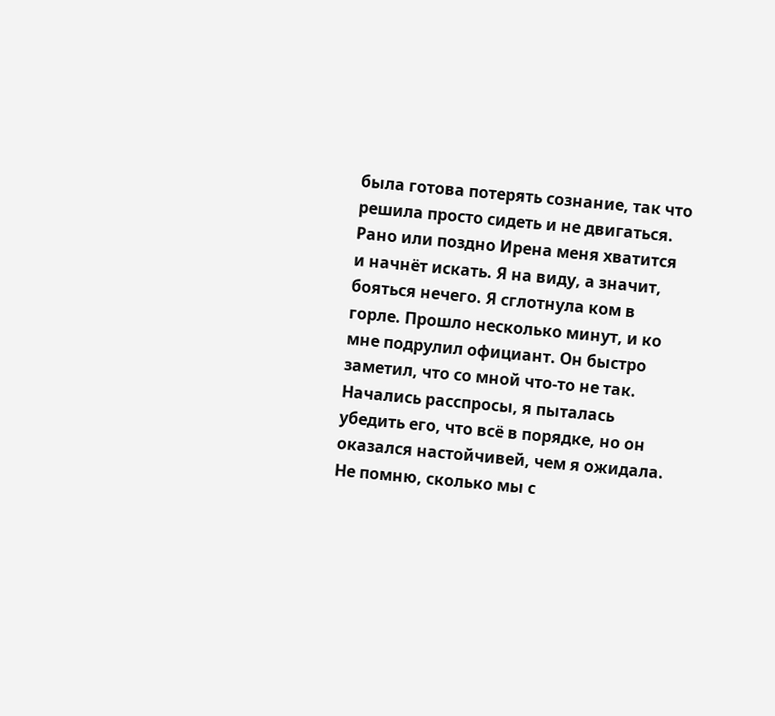была готова потерять сознание, так что решила просто сидеть и не двигаться. Рано или поздно Ирена меня хватится и начнёт искать. Я на виду, а значит, бояться нечего. Я сглотнула ком в горле. Прошло несколько минут, и ко мне подрулил официант. Он быстро заметил, что со мной что-то не так. Начались расспросы, я пыталась убедить его, что всё в порядке, но он оказался настойчивей, чем я ожидала. Не помню, сколько мы с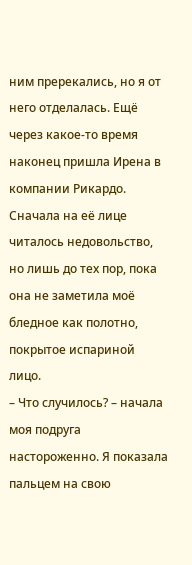ним пререкались, но я от него отделалась. Ещё через какое-то время наконец пришла Ирена в компании Рикардо. Сначала на её лице читалось недовольство, но лишь до тех пор, пока она не заметила моё бледное как полотно, покрытое испариной лицо.
– Что случилось? – начала моя подруга настороженно. Я показала пальцем на свою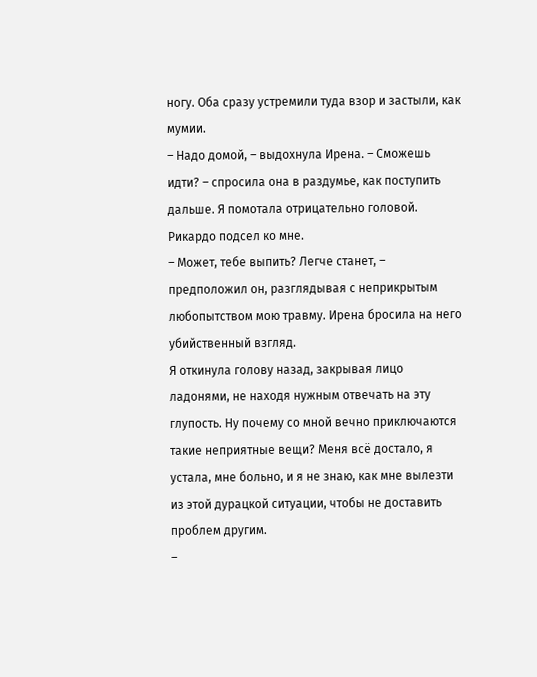ногу. Оба сразу устремили туда взор и застыли, как мумии.
– Надо домой, – выдохнула Ирена. – Сможешь идти? – спросила она в раздумье, как поступить дальше. Я помотала отрицательно головой. Рикардо подсел ко мне.
– Может, тебе выпить? Легче станет, – предположил он, разглядывая с неприкрытым любопытством мою травму. Ирена бросила на него убийственный взгляд.
Я откинула голову назад, закрывая лицо ладонями, не находя нужным отвечать на эту глупость. Ну почему со мной вечно приключаются такие неприятные вещи? Меня всё достало, я устала, мне больно, и я не знаю, как мне вылезти из этой дурацкой ситуации, чтобы не доставить проблем другим.
–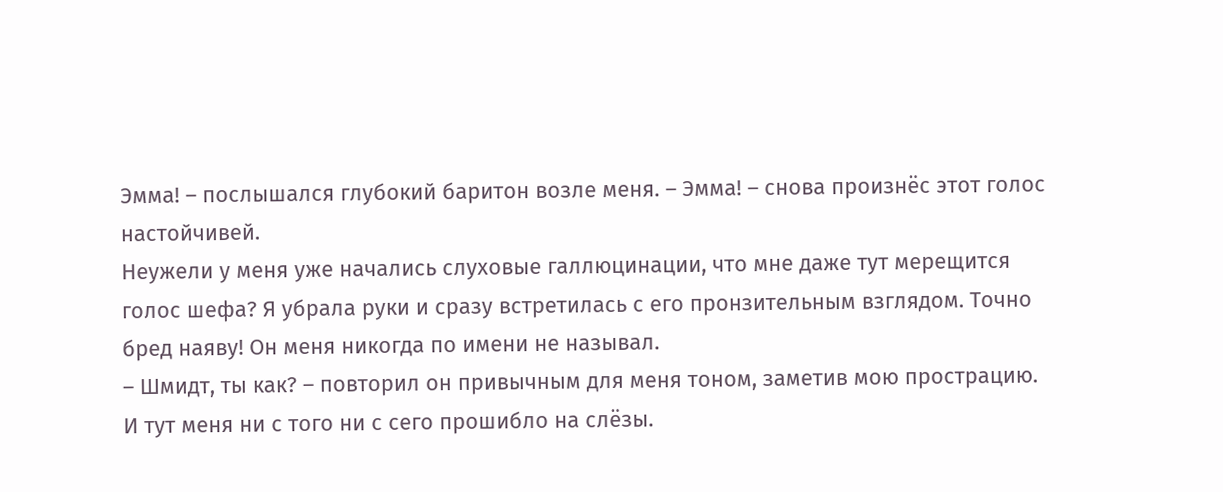Эмма! – послышался глубокий баритон возле меня. – Эмма! – снова произнёс этот голос настойчивей.
Неужели у меня уже начались слуховые галлюцинации, что мне даже тут мерещится голос шефа? Я убрала руки и сразу встретилась с его пронзительным взглядом. Точно бред наяву! Он меня никогда по имени не называл.
– Шмидт, ты как? – повторил он привычным для меня тоном, заметив мою прострацию. И тут меня ни с того ни с сего прошибло на слёзы.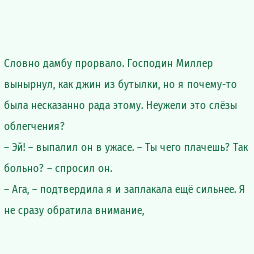Словно дамбу прорвало. Господин Миллер вынырнул, как джин из бутылки, но я почему-то была несказанно рада этому. Неужели это слёзы облегчения?
– Эй! – выпалил он в ужасе. – Ты чего плачешь? Так больно? – спросил он.
– Ага, – подтвердила я и заплакала ещё сильнее. Я не сразу обратила внимание,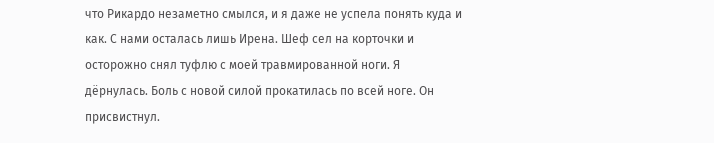что Рикардо незаметно смылся, и я даже не успела понять куда и как. С нами осталась лишь Ирена. Шеф сел на корточки и осторожно снял туфлю с моей травмированной ноги. Я дёрнулась. Боль с новой силой прокатилась по всей ноге. Он присвистнул.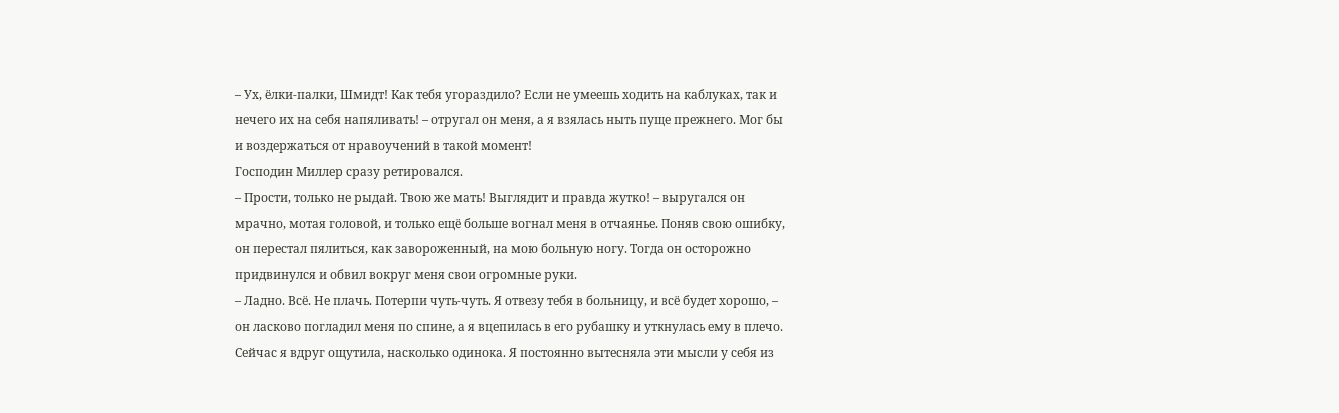– Ух, ёлки-палки, Шмидт! Как тебя угораздило? Если не умеешь ходить на каблуках, так и нечего их на себя напяливать! – отругал он меня, а я взялась ныть пуще прежнего. Мог бы и воздержаться от нравоучений в такой момент!
Господин Миллер сразу ретировался.
– Прости, только не рыдай. Твою же мать! Выглядит и правда жутко! – выругался он мрачно, мотая головой, и только ещё больше вогнал меня в отчаянье. Поняв свою ошибку, он перестал пялиться, как завороженный, на мою больную ногу. Тогда он осторожно придвинулся и обвил вокруг меня свои огромные руки.
– Ладно. Всё. Не плачь. Потерпи чуть-чуть. Я отвезу тебя в больницу, и всё будет хорошо, – он ласково погладил меня по спине, а я вцепилась в его рубашку и уткнулась ему в плечо. Сейчас я вдруг ощутила, насколько одинока. Я постоянно вытесняла эти мысли у себя из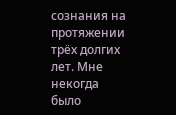сознания на протяжении трёх долгих лет. Мне некогда было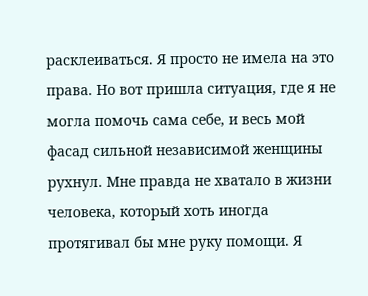расклеиваться. Я просто не имела на это права. Но вот пришла ситуация, где я не могла помочь сама себе, и весь мой фасад сильной независимой женщины рухнул. Мне правда не хватало в жизни человека, который хоть иногда протягивал бы мне руку помощи. Я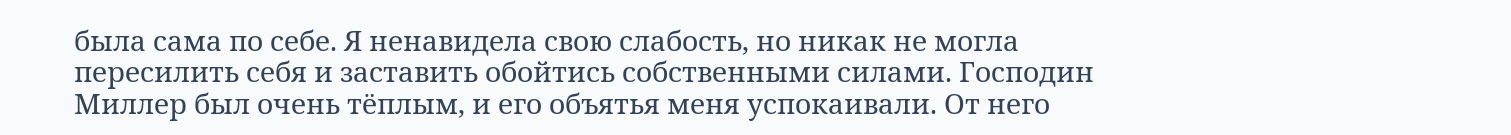была сама по себе. Я ненавидела свою слабость, но никак не могла пересилить себя и заставить обойтись собственными силами. Господин Миллер был очень тёплым, и его объятья меня успокаивали. От него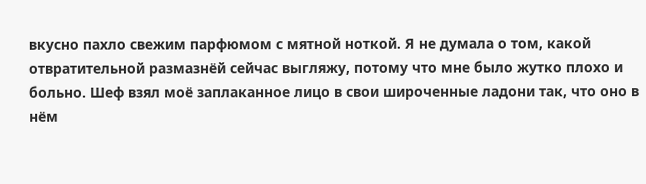вкусно пахло свежим парфюмом с мятной ноткой. Я не думала о том, какой отвратительной размазнёй сейчас выгляжу, потому что мне было жутко плохо и больно. Шеф взял моё заплаканное лицо в свои широченные ладони так, что оно в нём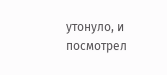утонуло, и посмотрел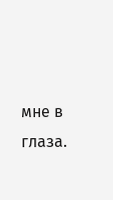мне в глаза.